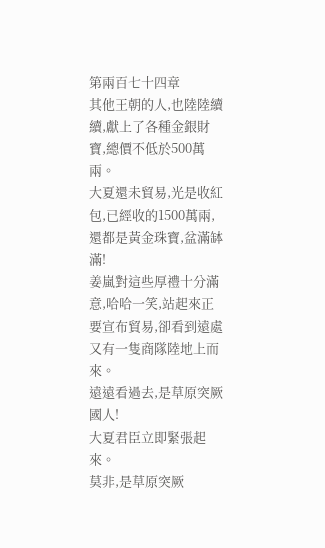第兩百七十四章
其他王朝的人,也陸陸續續,獻上了各種金銀財寶,總價不低於500萬兩。
大夏還未貿易,光是收紅包,已經收的1500萬兩,還都是黃金珠寶,盆滿缽滿!
姜嵐對這些厚禮十分滿意,哈哈一笑,站起來正要宣布貿易,卻看到遠處又有一隻商隊陸地上而來。
遠遠看過去,是草原突厥國人!
大夏君臣立即緊張起來。
莫非,是草原突厥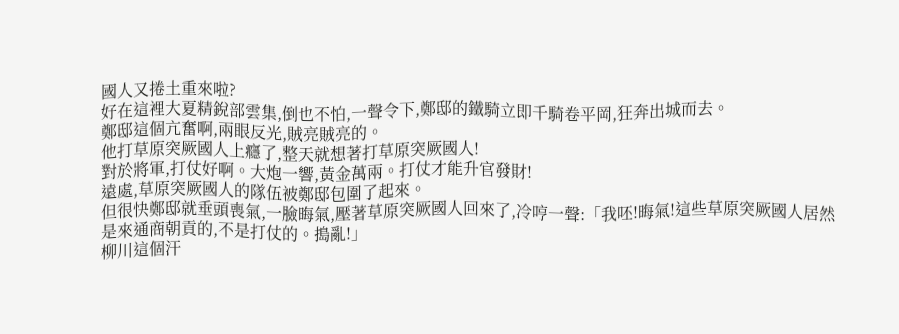國人又捲土重來啦?
好在這裡大夏精銳部雲集,倒也不怕,一聲令下,鄭邸的鐵騎立即千騎卷平岡,狂奔出城而去。
鄭邸這個亢奮啊,兩眼反光,賊亮賊亮的。
他打草原突厥國人上癮了,整天就想著打草原突厥國人!
對於將軍,打仗好啊。大炮一響,黃金萬兩。打仗才能升官發財!
遠處,草原突厥國人的隊伍被鄭邸包圍了起來。
但很快鄭邸就垂頭喪氣,一臉晦氣,壓著草原突厥國人回來了,冷哼一聲:「我呸!晦氣!這些草原突厥國人居然是來通商朝貢的,不是打仗的。搗亂!」
柳川這個汗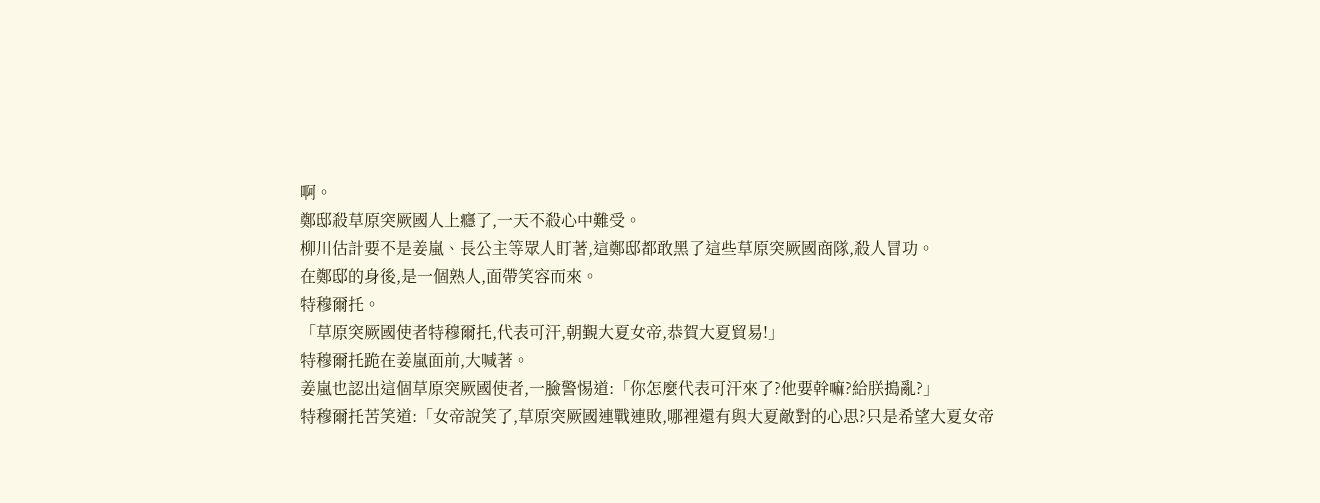啊。
鄭邸殺草原突厥國人上癮了,一天不殺心中難受。
柳川估計要不是姜嵐、長公主等眾人盯著,這鄭邸都敢黑了這些草原突厥國商隊,殺人冒功。
在鄭邸的身後,是一個熟人,面帶笑容而來。
特穆爾托。
「草原突厥國使者特穆爾托,代表可汗,朝覲大夏女帝,恭賀大夏貿易!」
特穆爾托跪在姜嵐面前,大喊著。
姜嵐也認出這個草原突厥國使者,一臉警惕道:「你怎麼代表可汗來了?他要幹嘛?給朕搗亂?」
特穆爾托苦笑道:「女帝說笑了,草原突厥國連戰連敗,哪裡還有與大夏敵對的心思?只是希望大夏女帝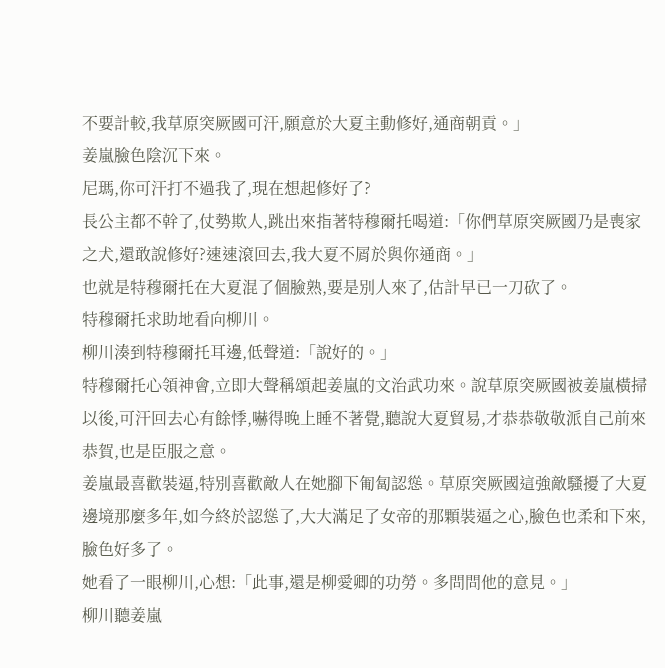不要計較,我草原突厥國可汗,願意於大夏主動修好,通商朝貢。」
姜嵐臉色陰沉下來。
尼瑪,你可汗打不過我了,現在想起修好了?
長公主都不幹了,仗勢欺人,跳出來指著特穆爾托喝道:「你們草原突厥國乃是喪家之犬,還敢說修好?速速滾回去,我大夏不屑於與你通商。」
也就是特穆爾托在大夏混了個臉熟,要是別人來了,估計早已一刀砍了。
特穆爾托求助地看向柳川。
柳川湊到特穆爾托耳邊,低聲道:「說好的。」
特穆爾托心領神會,立即大聲稱頌起姜嵐的文治武功來。說草原突厥國被姜嵐橫掃以後,可汗回去心有餘悸,嚇得晚上睡不著覺,聽說大夏貿易,才恭恭敬敬派自己前來恭賀,也是臣服之意。
姜嵐最喜歡裝逼,特別喜歡敵人在她腳下匍匐認慫。草原突厥國這強敵騷擾了大夏邊境那麼多年,如今終於認慫了,大大滿足了女帝的那顆裝逼之心,臉色也柔和下來,臉色好多了。
她看了一眼柳川,心想:「此事,還是柳愛卿的功勞。多問問他的意見。」
柳川聽姜嵐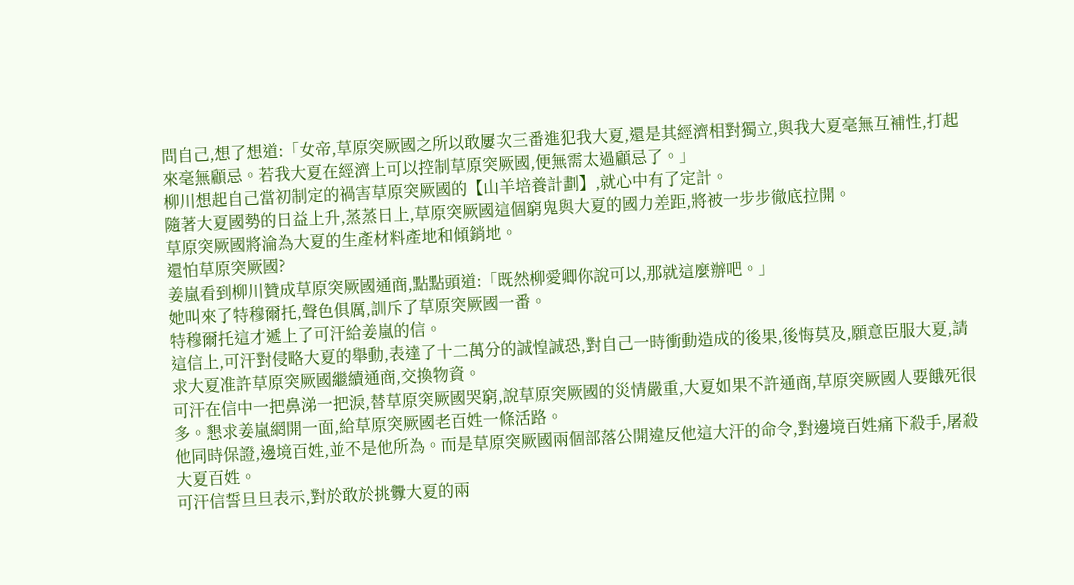問自己,想了想道:「女帝,草原突厥國之所以敢屢次三番進犯我大夏,還是其經濟相對獨立,與我大夏毫無互補性,打起來毫無顧忌。若我大夏在經濟上可以控制草原突厥國,便無需太過顧忌了。」
柳川想起自己當初制定的禍害草原突厥國的【山羊培養計劃】,就心中有了定計。
隨著大夏國勢的日益上升,蒸蒸日上,草原突厥國這個窮鬼與大夏的國力差距,將被一步步徹底拉開。
草原突厥國將淪為大夏的生產材料產地和傾銷地。
還怕草原突厥國?
姜嵐看到柳川贊成草原突厥國通商,點點頭道:「既然柳愛卿你說可以,那就這麼辦吧。」
她叫來了特穆爾托,聲色俱厲,訓斥了草原突厥國一番。
特穆爾托這才遞上了可汗給姜嵐的信。
這信上,可汗對侵略大夏的舉動,表達了十二萬分的誠惶誠恐,對自己一時衝動造成的後果,後悔莫及,願意臣服大夏,請求大夏准許草原突厥國繼續通商,交換物資。
可汗在信中一把鼻涕一把淚,替草原突厥國哭窮,說草原突厥國的災情嚴重,大夏如果不許通商,草原突厥國人要餓死很多。懇求姜嵐網開一面,給草原突厥國老百姓一條活路。
他同時保證,邊境百姓,並不是他所為。而是草原突厥國兩個部落公開違反他這大汗的命令,對邊境百姓痛下殺手,屠殺大夏百姓。
可汗信誓旦旦表示,對於敢於挑釁大夏的兩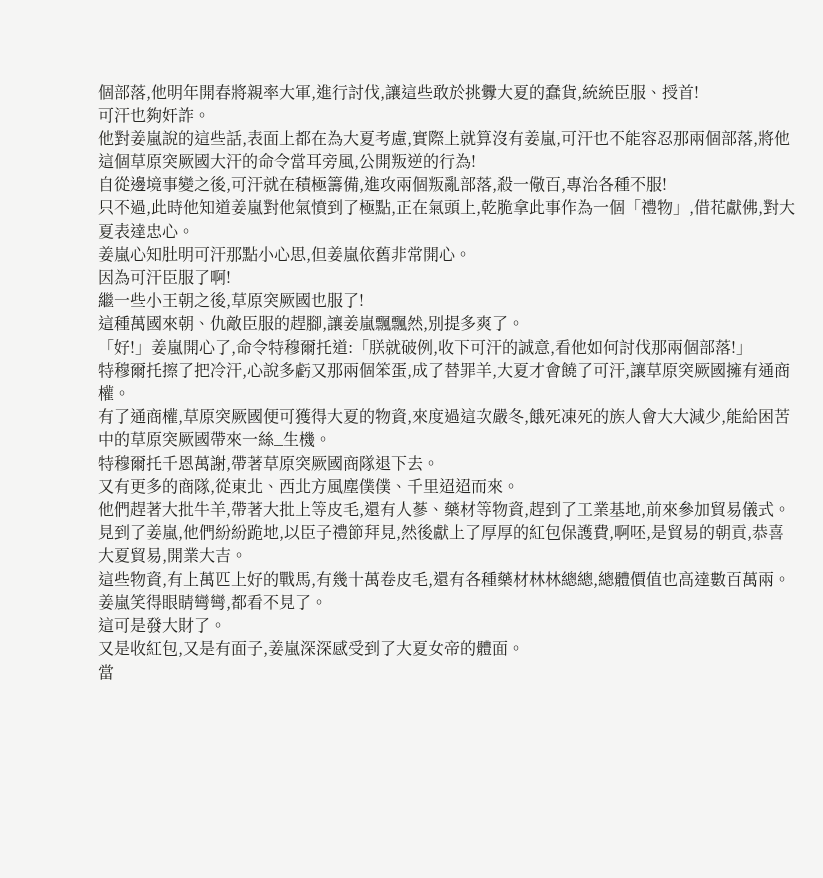個部落,他明年開春將親率大軍,進行討伐,讓這些敢於挑釁大夏的蠢貨,統統臣服、授首!
可汗也夠奸詐。
他對姜嵐說的這些話,表面上都在為大夏考慮,實際上就算沒有姜嵐,可汗也不能容忍那兩個部落,將他這個草原突厥國大汗的命令當耳旁風,公開叛逆的行為!
自從邊境事變之後,可汗就在積極籌備,進攻兩個叛亂部落,殺一儆百,專治各種不服!
只不過,此時他知道姜嵐對他氣憤到了極點,正在氣頭上,乾脆拿此事作為一個「禮物」,借花獻佛,對大夏表達忠心。
姜嵐心知肚明可汗那點小心思,但姜嵐依舊非常開心。
因為可汗臣服了啊!
繼一些小王朝之後,草原突厥國也服了!
這種萬國來朝、仇敵臣服的趕腳,讓姜嵐飄飄然,別提多爽了。
「好!」姜嵐開心了,命令特穆爾托道:「朕就破例,收下可汗的誠意,看他如何討伐那兩個部落!」
特穆爾托擦了把冷汗,心說多虧又那兩個笨蛋,成了替罪羊,大夏才會饒了可汗,讓草原突厥國擁有通商權。
有了通商權,草原突厥國便可獲得大夏的物資,來度過這次嚴冬,餓死凍死的族人會大大減少,能給困苦中的草原突厥國帶來一絲_生機。
特穆爾托千恩萬謝,帶著草原突厥國商隊退下去。
又有更多的商隊,從東北、西北方風塵僕僕、千里迢迢而來。
他們趕著大批牛羊,帶著大批上等皮毛,還有人蔘、藥材等物資,趕到了工業基地,前來參加貿易儀式。
見到了姜嵐,他們紛紛跪地,以臣子禮節拜見,然後獻上了厚厚的紅包保護費,啊呸,是貿易的朝貢,恭喜大夏貿易,開業大吉。
這些物資,有上萬匹上好的戰馬,有幾十萬卷皮毛,還有各種藥材林林總總,總體價值也高達數百萬兩。
姜嵐笑得眼睛彎彎,都看不見了。
這可是發大財了。
又是收紅包,又是有面子,姜嵐深深感受到了大夏女帝的體面。
當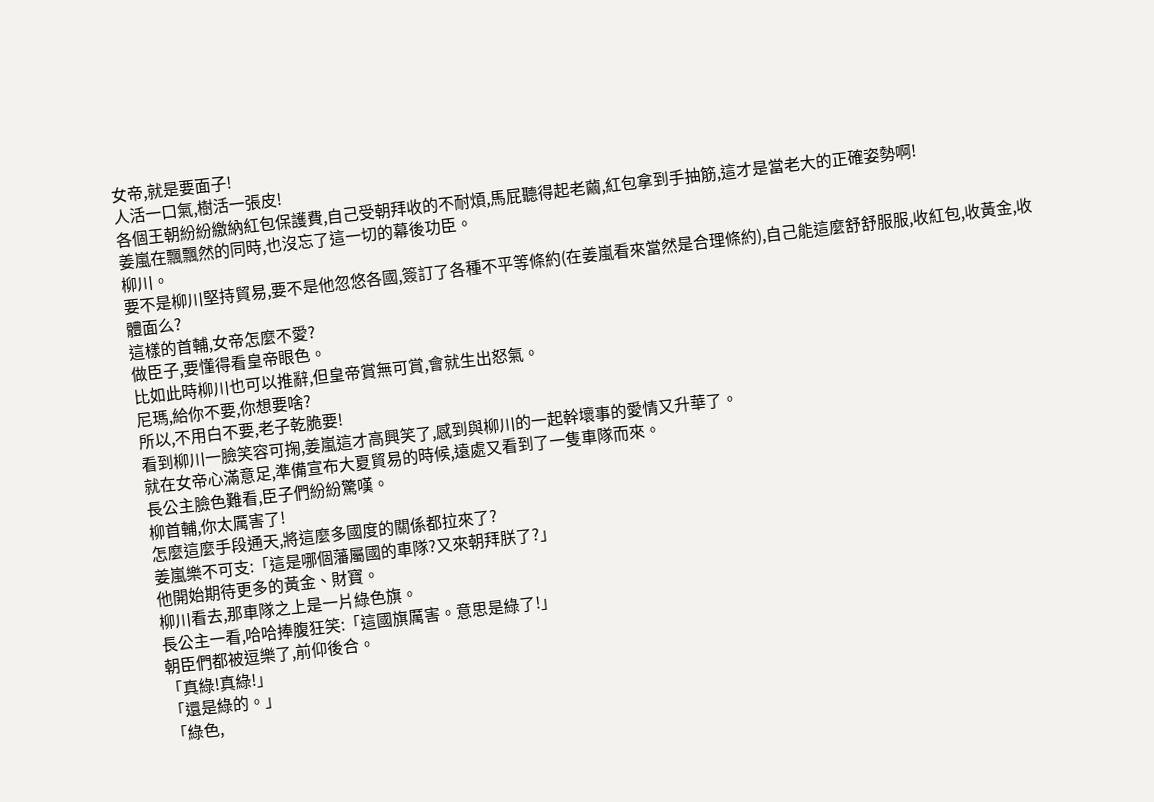女帝,就是要面子!
人活一口氣,樹活一張皮!
各個王朝紛紛繳納紅包保護費,自己受朝拜收的不耐煩,馬屁聽得起老繭,紅包拿到手抽筋,這才是當老大的正確姿勢啊!
姜嵐在飄飄然的同時,也沒忘了這一切的幕後功臣。
柳川。
要不是柳川堅持貿易,要不是他忽悠各國,簽訂了各種不平等條約(在姜嵐看來當然是合理條約),自己能這麼舒舒服服,收紅包,收黃金,收體面么?
這樣的首輔,女帝怎麼不愛?
做臣子,要懂得看皇帝眼色。
比如此時柳川也可以推辭,但皇帝賞無可賞,會就生出怒氣。
尼瑪,給你不要,你想要啥?
所以,不用白不要,老子乾脆要!
看到柳川一臉笑容可掬,姜嵐這才高興笑了,感到與柳川的一起幹壞事的愛情又升華了。
就在女帝心滿意足,準備宣布大夏貿易的時候,遠處又看到了一隻車隊而來。
長公主臉色難看,臣子們紛紛驚嘆。
柳首輔,你太厲害了!
怎麼這麼手段通天,將這麼多國度的關係都拉來了?
姜嵐樂不可支:「這是哪個藩屬國的車隊?又來朝拜朕了?」
他開始期待更多的黃金、財寶。
柳川看去,那車隊之上是一片綠色旗。
長公主一看,哈哈捧腹狂笑:「這國旗厲害。意思是綠了!」
朝臣們都被逗樂了,前仰後合。
「真綠!真綠!」
「還是綠的。」
「綠色,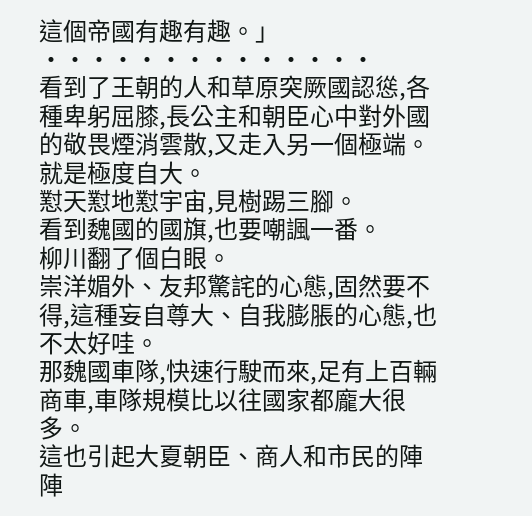這個帝國有趣有趣。」
··············
看到了王朝的人和草原突厥國認慫,各種卑躬屈膝,長公主和朝臣心中對外國的敬畏煙消雲散,又走入另一個極端。
就是極度自大。
懟天懟地懟宇宙,見樹踢三腳。
看到魏國的國旗,也要嘲諷一番。
柳川翻了個白眼。
崇洋媚外、友邦驚詫的心態,固然要不得,這種妄自尊大、自我膨脹的心態,也不太好哇。
那魏國車隊,快速行駛而來,足有上百輛商車,車隊規模比以往國家都龐大很多。
這也引起大夏朝臣、商人和市民的陣陣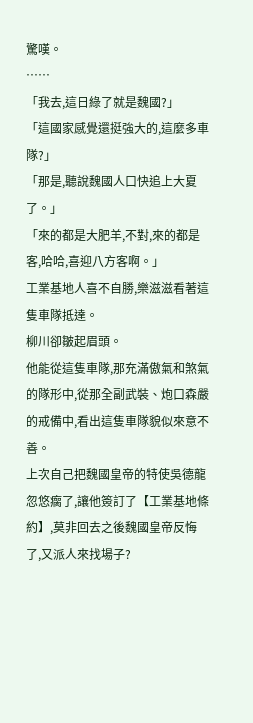驚嘆。
……
「我去,這日綠了就是魏國?」
「這國家感覺還挺強大的,這麼多車隊?」
「那是,聽說魏國人口快追上大夏了。」
「來的都是大肥羊,不對,來的都是客,哈哈,喜迎八方客啊。」
工業基地人喜不自勝,樂滋滋看著這隻車隊抵達。
柳川卻皺起眉頭。
他能從這隻車隊,那充滿傲氣和煞氣的隊形中,從那全副武裝、炮口森嚴的戒備中,看出這隻車隊貌似來意不善。
上次自己把魏國皇帝的特使吳德龍忽悠瘸了,讓他簽訂了【工業基地條約】,莫非回去之後魏國皇帝反悔了,又派人來找場子?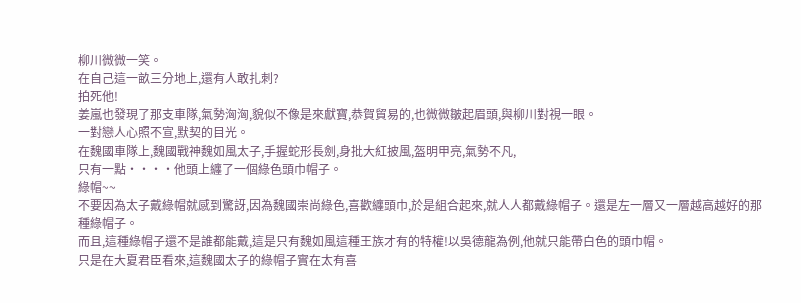柳川微微一笑。
在自己這一畝三分地上,還有人敢扎刺?
拍死他!
姜嵐也發現了那支車隊,氣勢洶洶,貌似不像是來獻寶,恭賀貿易的,也微微皺起眉頭,與柳川對視一眼。
一對戀人心照不宣,默契的目光。
在魏國車隊上,魏國戰神魏如風太子,手握蛇形長劍,身批大紅披風,盔明甲亮,氣勢不凡,
只有一點····他頭上纏了一個綠色頭巾帽子。
綠帽~~
不要因為太子戴綠帽就感到驚訝,因為魏國崇尚綠色,喜歡纏頭巾,於是組合起來,就人人都戴綠帽子。還是左一層又一層越高越好的那種綠帽子。
而且,這種綠帽子還不是誰都能戴,這是只有魏如風這種王族才有的特權!以吳德龍為例,他就只能帶白色的頭巾帽。
只是在大夏君臣看來,這魏國太子的綠帽子實在太有喜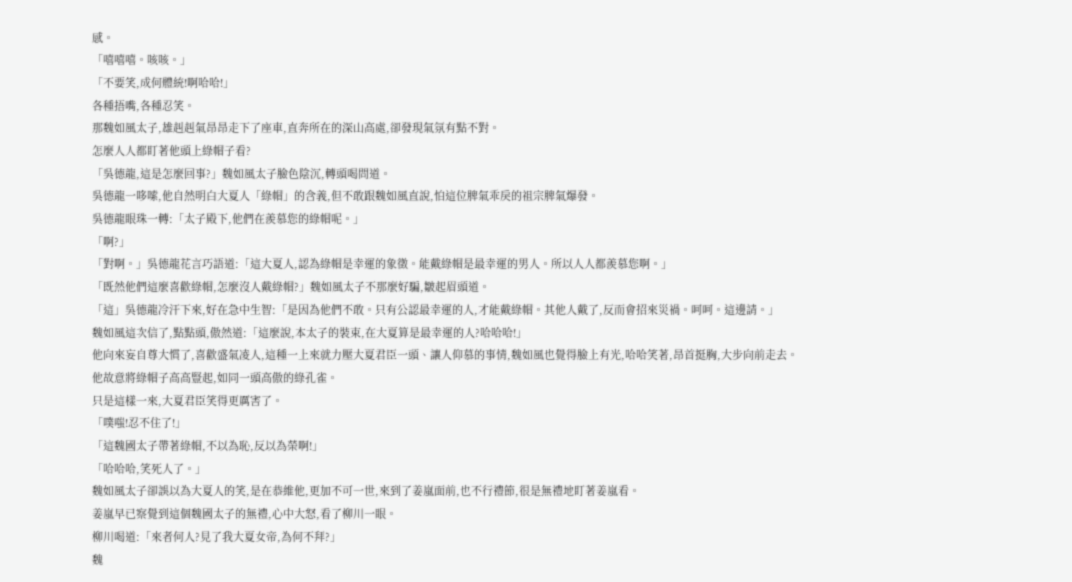感。
「嘻嘻嘻。咳咳。」
「不要笑,成何體統!啊哈哈!」
各種捂嘴,各種忍笑。
那魏如風太子,雄赳赳氣昂昂走下了座車,直奔所在的深山高處,卻發現氣氛有點不對。
怎麼人人都盯著他頭上綠帽子看?
「吳德龍,這是怎麼回事?」魏如風太子臉色陰沉,轉頭喝問道。
吳德龍一哆嗦,他自然明白大夏人「綠帽」的含義,但不敢跟魏如風直說,怕這位脾氣乖戾的祖宗脾氣爆發。
吳德龍眼珠一轉:「太子殿下,他們在羨慕您的綠帽呢。」
「啊?」
「對啊。」吳德龍花言巧語道:「這大夏人,認為綠帽是幸運的象徵。能戴綠帽是最幸運的男人。所以人人都羨慕您啊。」
「既然他們這麼喜歡綠帽,怎麼沒人戴綠帽?」魏如風太子不那麼好騙,皺起眉頭道。
「這」吳德龍冷汗下來,好在急中生智:「是因為他們不敢。只有公認最幸運的人,才能戴綠帽。其他人戴了,反而會招來災禍。呵呵。這邊請。」
魏如風這次信了,點點頭,傲然道:「這麼說,本太子的裝束,在大夏算是最幸運的人?哈哈哈!」
他向來妄自尊大慣了,喜歡盛氣凌人,這種一上來就力壓大夏君臣一頭、讓人仰慕的事情,魏如風也覺得臉上有光,哈哈笑著,昂首挺胸,大步向前走去。
他故意將綠帽子高高豎起,如同一頭高傲的綠孔雀。
只是這樣一來,大夏君臣笑得更厲害了。
「噗嗤!忍不住了!」
「這魏國太子帶著綠帽,不以為恥,反以為榮啊!」
「哈哈哈,笑死人了。」
魏如風太子卻誤以為大夏人的笑,是在恭維他,更加不可一世,來到了姜嵐面前,也不行禮節,很是無禮地盯著姜嵐看。
姜嵐早已察覺到這個魏國太子的無禮,心中大怒,看了柳川一眼。
柳川喝道:「來者何人?見了我大夏女帝,為何不拜?」
魏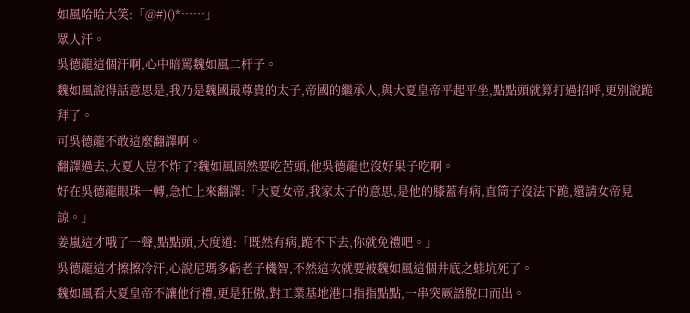如風哈哈大笑:「@#)()*……」
眾人汗。
吳德龍這個汗啊,心中暗罵魏如風二杆子。
魏如風說得話意思是,我乃是魏國最尊貴的太子,帝國的繼承人,與大夏皇帝平起平坐,點點頭就算打過招呼,更別說跪拜了。
可吳德龍不敢這麼翻譯啊。
翻譯過去,大夏人豈不炸了?魏如風固然要吃苦頭,他吳德龍也沒好果子吃啊。
好在吳德龍眼珠一轉,急忙上來翻譯:「大夏女帝,我家太子的意思,是他的膝蓋有病,直筒子沒法下跪,還請女帝見諒。」
姜嵐這才哦了一聲,點點頭,大度道:「既然有病,跪不下去,你就免禮吧。」
吳德龍這才擦擦冷汗,心說尼瑪多虧老子機智,不然這次就要被魏如風這個井底之蛙坑死了。
魏如風看大夏皇帝不讓他行禮,更是狂傲,對工業基地港口指指點點,一串突厥語脫口而出。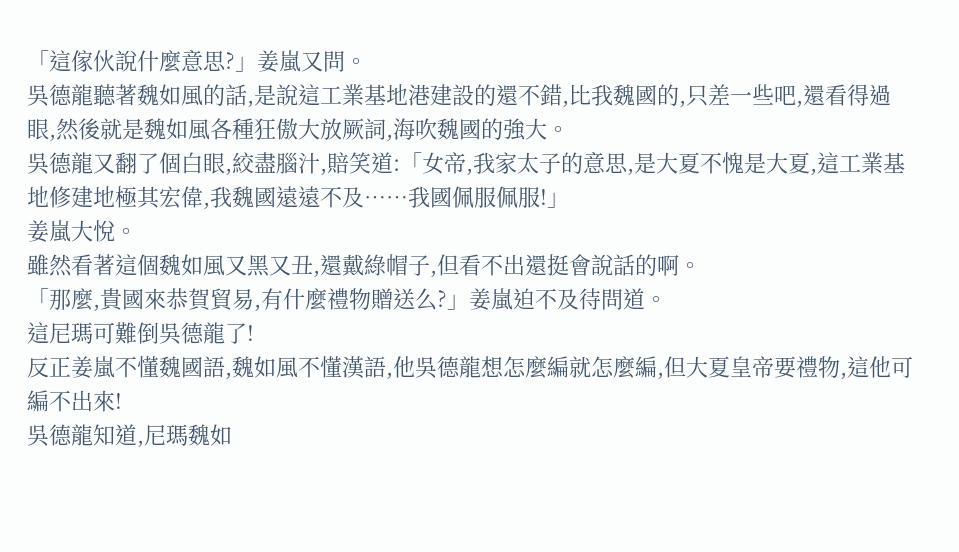「這傢伙說什麼意思?」姜嵐又問。
吳德龍聽著魏如風的話,是說這工業基地港建設的還不錯,比我魏國的,只差一些吧,還看得過眼,然後就是魏如風各種狂傲大放厥詞,海吹魏國的強大。
吳德龍又翻了個白眼,絞盡腦汁,賠笑道:「女帝,我家太子的意思,是大夏不愧是大夏,這工業基地修建地極其宏偉,我魏國遠遠不及……我國佩服佩服!」
姜嵐大悅。
雖然看著這個魏如風又黑又丑,還戴綠帽子,但看不出還挺會說話的啊。
「那麼,貴國來恭賀貿易,有什麼禮物贈送么?」姜嵐迫不及待問道。
這尼瑪可難倒吳德龍了!
反正姜嵐不懂魏國語,魏如風不懂漢語,他吳德龍想怎麼編就怎麼編,但大夏皇帝要禮物,這他可編不出來!
吳德龍知道,尼瑪魏如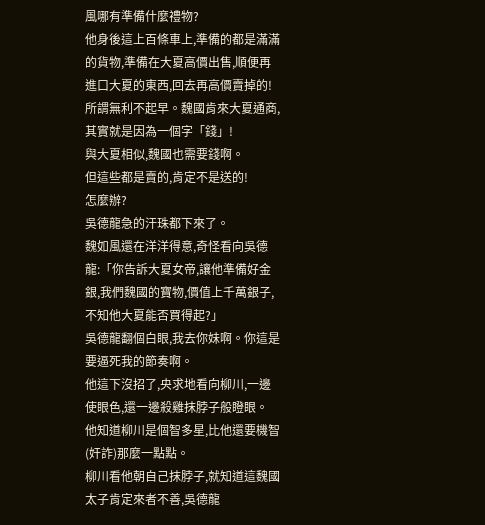風哪有準備什麼禮物?
他身後這上百條車上,準備的都是滿滿的貨物,準備在大夏高價出售,順便再進口大夏的東西,回去再高價賣掉的!
所謂無利不起早。魏國肯來大夏通商,其實就是因為一個字「錢」!
與大夏相似,魏國也需要錢啊。
但這些都是賣的,肯定不是送的!
怎麼辦?
吳德龍急的汗珠都下來了。
魏如風還在洋洋得意,奇怪看向吳德龍:「你告訴大夏女帝,讓他準備好金銀,我們魏國的寶物,價值上千萬銀子,不知他大夏能否買得起?」
吳德龍翻個白眼,我去你妹啊。你這是要逼死我的節奏啊。
他這下沒招了,央求地看向柳川,一邊使眼色,還一邊殺雞抹脖子般瞪眼。
他知道柳川是個智多星,比他還要機智(奸詐)那麼一點點。
柳川看他朝自己抹脖子,就知道這魏國太子肯定來者不善,吳德龍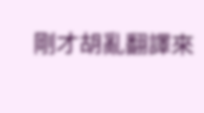剛才胡亂翻譯來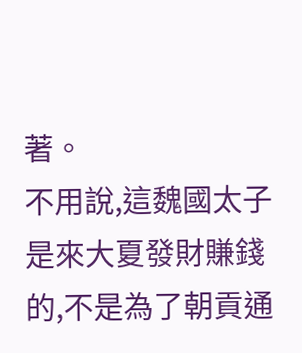著。
不用說,這魏國太子是來大夏發財賺錢的,不是為了朝貢通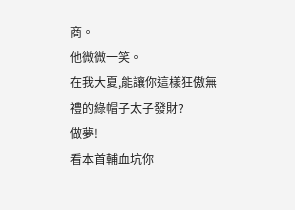商。
他微微一笑。
在我大夏,能讓你這樣狂傲無禮的綠帽子太子發財?
做夢!
看本首輔血坑你